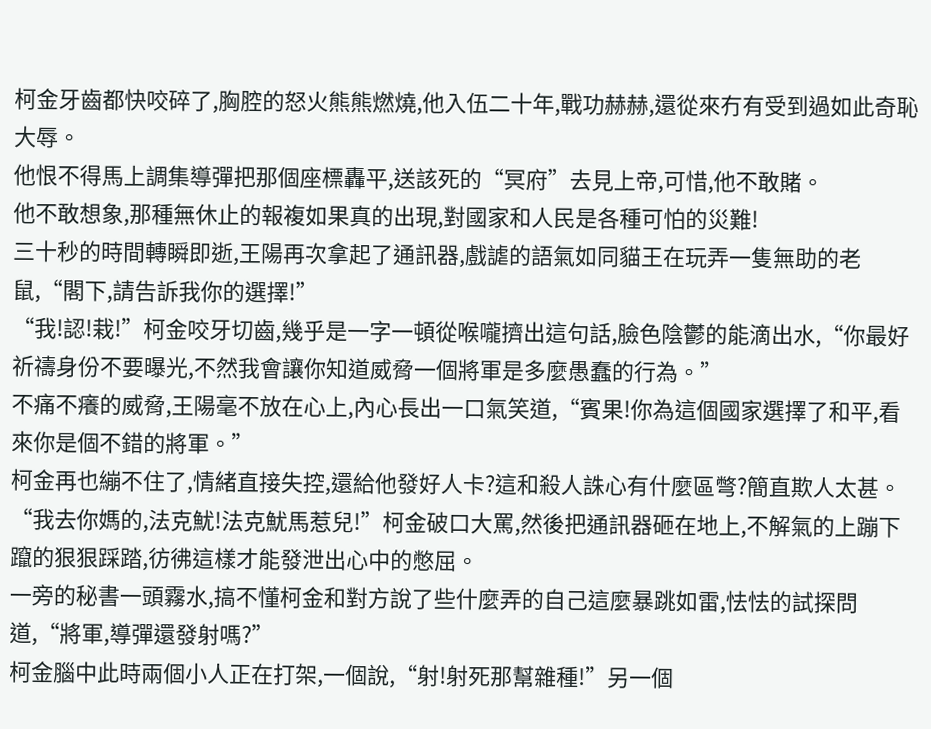柯金牙齒都快咬碎了,胸腔的怒火熊熊燃燒,他入伍二十年,戰功赫赫,還從來冇有受到過如此奇恥大辱。
他恨不得馬上調集導彈把那個座標轟平,送該死的“冥府”去見上帝,可惜,他不敢賭。
他不敢想象,那種無休止的報複如果真的出現,對國家和人民是各種可怕的災難!
三十秒的時間轉瞬即逝,王陽再次拿起了通訊器,戲謔的語氣如同貓王在玩弄一隻無助的老鼠,“閣下,請告訴我你的選擇!”
“我!認!栽!”柯金咬牙切齒,幾乎是一字一頓從喉嚨擠出這句話,臉色陰鬱的能滴出水,“你最好祈禱身份不要曝光,不然我會讓你知道威脅一個將軍是多麼愚蠢的行為。”
不痛不癢的威脅,王陽毫不放在心上,內心長出一口氣笑道,“賓果!你為這個國家選擇了和平,看來你是個不錯的將軍。”
柯金再也繃不住了,情緒直接失控,還給他發好人卡?這和殺人誅心有什麼區彆?簡直欺人太甚。
“我去你媽的,法克魷!法克魷馬惹兒!”柯金破口大罵,然後把通訊器砸在地上,不解氣的上蹦下躥的狠狠踩踏,彷彿這樣才能發泄出心中的憋屈。
一旁的秘書一頭霧水,搞不懂柯金和對方說了些什麼弄的自己這麼暴跳如雷,怯怯的試探問道,“將軍,導彈還發射嗎?”
柯金腦中此時兩個小人正在打架,一個說,“射!射死那幫雜種!”另一個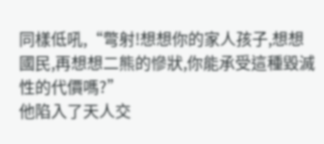同樣低吼,“彆射!想想你的家人孩子,想想國民,再想想二熊的慘狀,你能承受這種毀滅性的代價嗎?”
他陷入了天人交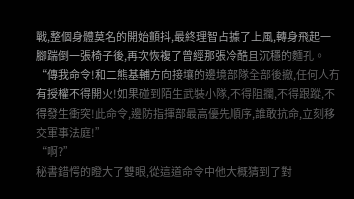戰,整個身體莫名的開始顫抖,最終理智占據了上風,轉身飛起一腳踹倒一張椅子後,再次恢複了曾經那張冷酷且沉穩的麵孔。
“傳我命令!和二熊基輔方向接壤的邊境部隊全部後撤,任何人冇有授權不得開火!如果碰到陌生武裝小隊,不得阻攔,不得跟蹤,不得發生衝突!此命令,邊防指揮部最高優先順序,誰敢抗命,立刻移交軍事法庭!”
“啊?”
秘書錯愕的瞪大了雙眼,從這道命令中他大概猜到了對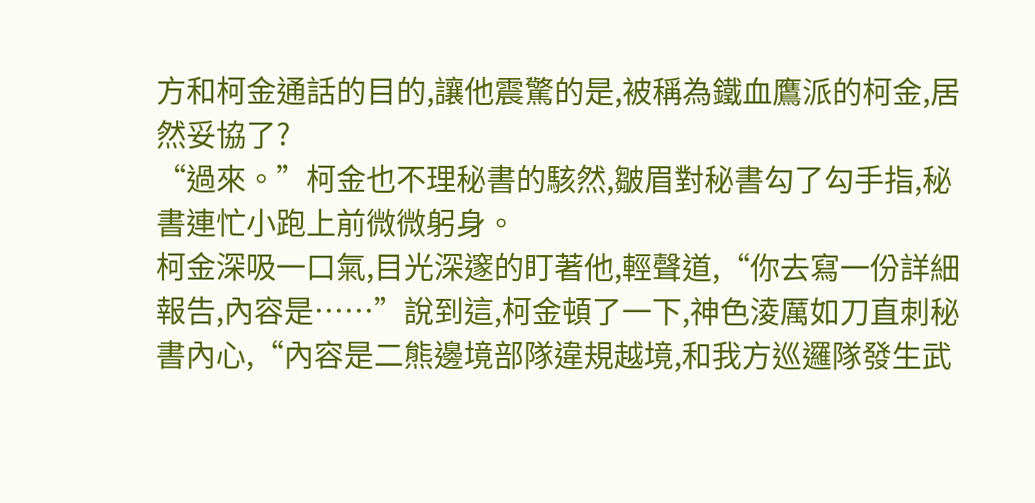方和柯金通話的目的,讓他震驚的是,被稱為鐵血鷹派的柯金,居然妥協了?
“過來。”柯金也不理秘書的駭然,皺眉對秘書勾了勾手指,秘書連忙小跑上前微微躬身。
柯金深吸一口氣,目光深邃的盯著他,輕聲道,“你去寫一份詳細報告,內容是……”說到這,柯金頓了一下,神色淩厲如刀直刺秘書內心,“內容是二熊邊境部隊違規越境,和我方巡邏隊發生武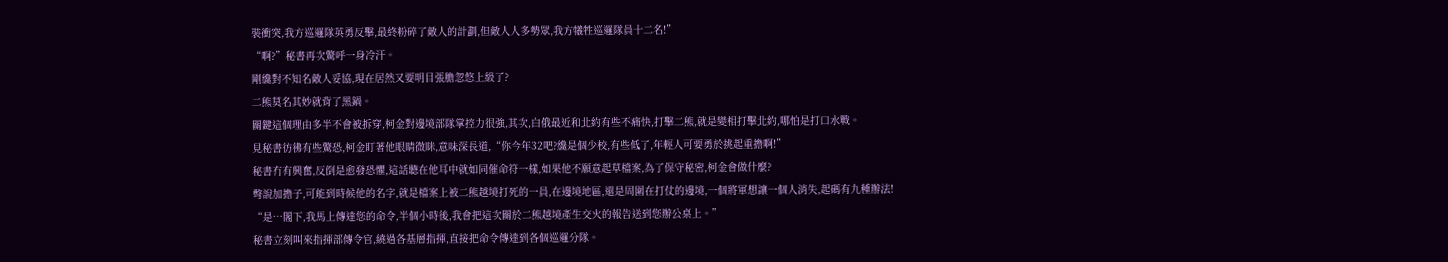裝衝突,我方巡邏隊英勇反擊,最終粉碎了敵人的計劃,但敵人人多勢眾,我方犧牲巡邏隊員十二名!”
“啊?”秘書再次驚呼一身冷汗。
剛纔對不知名敵人妥協,現在居然又要明目張膽忽悠上級了?
二熊莫名其妙就背了黑鍋。
關鍵這個理由多半不會被拆穿,柯金對邊境部隊掌控力很強,其次,白俄最近和北約有些不痛快,打擊二熊,就是變相打擊北約,哪怕是打口水戰。
見秘書彷彿有些驚恐,柯金盯著他眼睛微眯,意味深長道,“你今年32吧?纔是個少校,有些低了,年輕人可要勇於挑起重擔啊!”
秘書冇有興奮,反倒是愈發恐懼,這話聽在他耳中就如同催命符一樣,如果他不願意起草檔案,為了保守秘密,柯金會做什麼?
彆說加擔子,可能到時候他的名字,就是檔案上被二熊越境打死的一員,在邊境地區,還是周圍在打仗的邊境,一個將軍想讓一個人消失,起碼有九種辦法!
“是…閣下,我馬上傳達您的命令,半個小時後,我會把這次關於二熊越境產生交火的報告送到您辦公桌上。”
秘書立刻叫來指揮部傳令官,繞過各基層指揮,直接把命令傳達到各個巡邏分隊。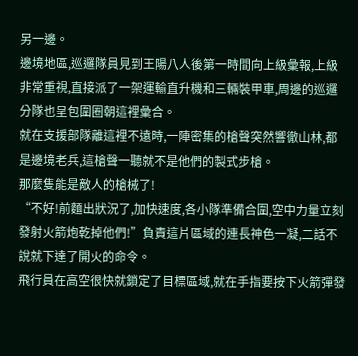另一邊。
邊境地區,巡邏隊員見到王陽八人後第一時間向上級彙報,上級非常重視,直接派了一架運輸直升機和三輛裝甲車,周邊的巡邏分隊也呈包圍圈朝這裡彙合。
就在支援部隊離這裡不遠時,一陣密集的槍聲突然響徹山林,都是邊境老兵,這槍聲一聽就不是他們的製式步槍。
那麼隻能是敵人的槍械了!
“不好!前麵出狀況了,加快速度,各小隊準備合圍,空中力量立刻發射火箭炮乾掉他們!”負責這片區域的連長神色一凝,二話不說就下達了開火的命令。
飛行員在高空很快就鎖定了目標區域,就在手指要按下火箭彈發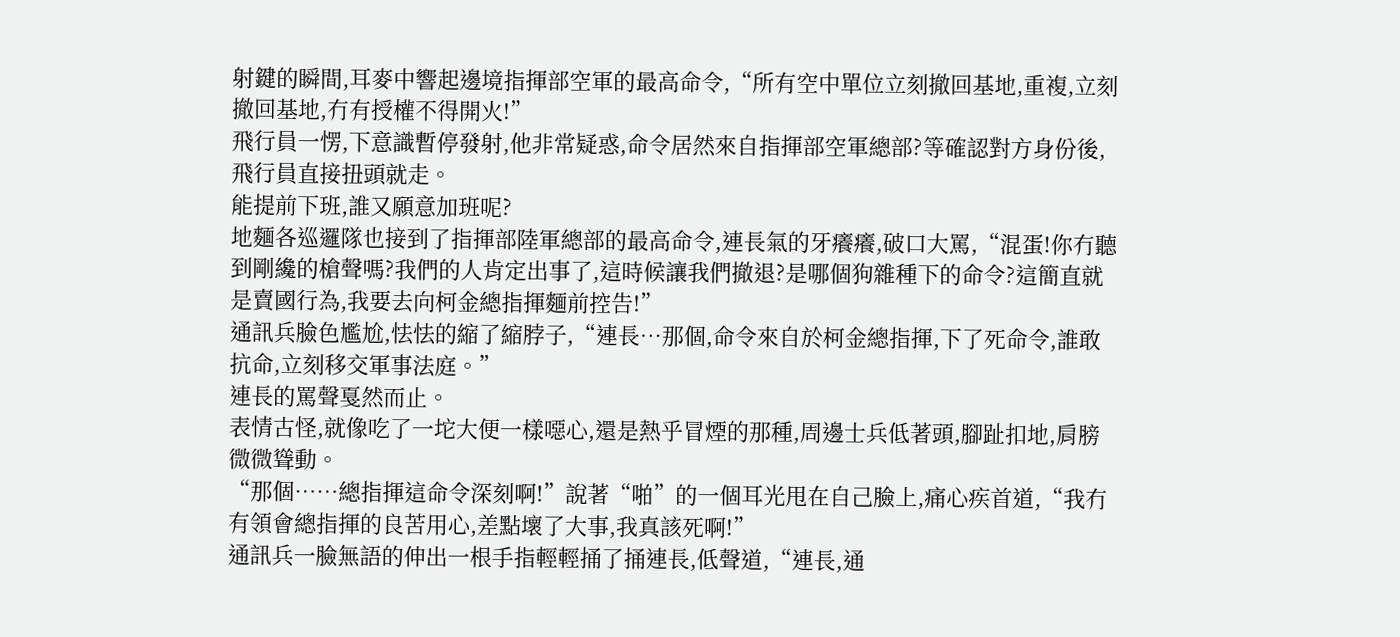射鍵的瞬間,耳麥中響起邊境指揮部空軍的最高命令,“所有空中單位立刻撤回基地,重複,立刻撤回基地,冇有授權不得開火!”
飛行員一愣,下意識暫停發射,他非常疑惑,命令居然來自指揮部空軍總部?等確認對方身份後,飛行員直接扭頭就走。
能提前下班,誰又願意加班呢?
地麵各巡邏隊也接到了指揮部陸軍總部的最高命令,連長氣的牙癢癢,破口大罵,“混蛋!你冇聽到剛纔的槍聲嗎?我們的人肯定出事了,這時候讓我們撤退?是哪個狗雜種下的命令?這簡直就是賣國行為,我要去向柯金總指揮麵前控告!”
通訊兵臉色尷尬,怯怯的縮了縮脖子,“連長…那個,命令來自於柯金總指揮,下了死命令,誰敢抗命,立刻移交軍事法庭。”
連長的罵聲戛然而止。
表情古怪,就像吃了一坨大便一樣噁心,還是熱乎冒煙的那種,周邊士兵低著頭,腳趾扣地,肩膀微微聳動。
“那個……總指揮這命令深刻啊!”說著“啪”的一個耳光甩在自己臉上,痛心疾首道,“我冇有領會總指揮的良苦用心,差點壞了大事,我真該死啊!”
通訊兵一臉無語的伸出一根手指輕輕捅了捅連長,低聲道,“連長,通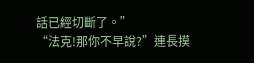話已經切斷了。”
“法克!那你不早說?”連長摸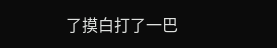了摸白打了一巴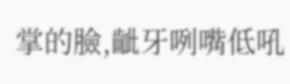掌的臉,齜牙咧嘴低吼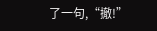了一句,“撤!”